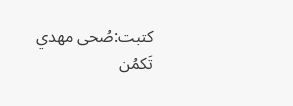كتبت:صُحى مهدي
تَكمُن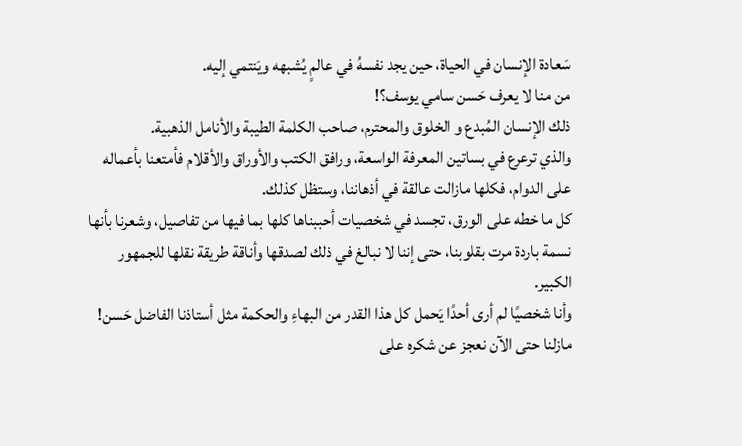سَعادة الإنسان في الحياة، حين يجد نفسهُ في عالمٍ يُشبهه ويَنتمي إليه.
من منا لا يعرف حَسن سامي يوسف؟!
ذلك الإنسان المُبدع و الخلوق والمحترم، صاحب الكلمة الطيبة والأنامل الذهبية.
والذي ترعرع في بساتين المعرفة الواسعة، ورافق الكتب والأوراق والأقلام فأمتعنا بأعماله على الدوام، فكلها مازالت عالقة في أذهاننا، وستظل كذلك.
كل ما خطه على الورق، تجسد في شخصيات أحببناها كلها بما فيها من تفاصيل، وشعرنا بأنها نسمة باردة مرت بقلوبنا، حتى إننا لا نبالغ في ذلك لصدقها وأناقة طريقة نقلها للجمهور الكبير.
وأنا شخصيًا لم أرى أحدًا يَحمل كل هذا القدر من البهاءِ والحكمة مثل أستاذنا الفاضل حَسن!
مازلنا حتى الآن نعجز عن شكره على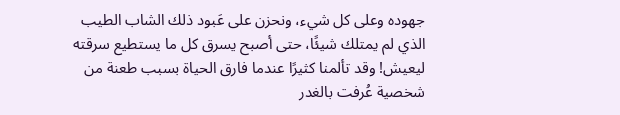جهوده وعلى كل شيء، ونحزن على عَبود ذلك الشاب الطيب الذي لم يمتلك شيئًا، حتى أصبح يسرق كل ما يستطيع سرقته ليعيش! وقد تألمنا كثيرًا عندما فارق الحياة بسبب طعنة من شخصية عُرفت بالغدر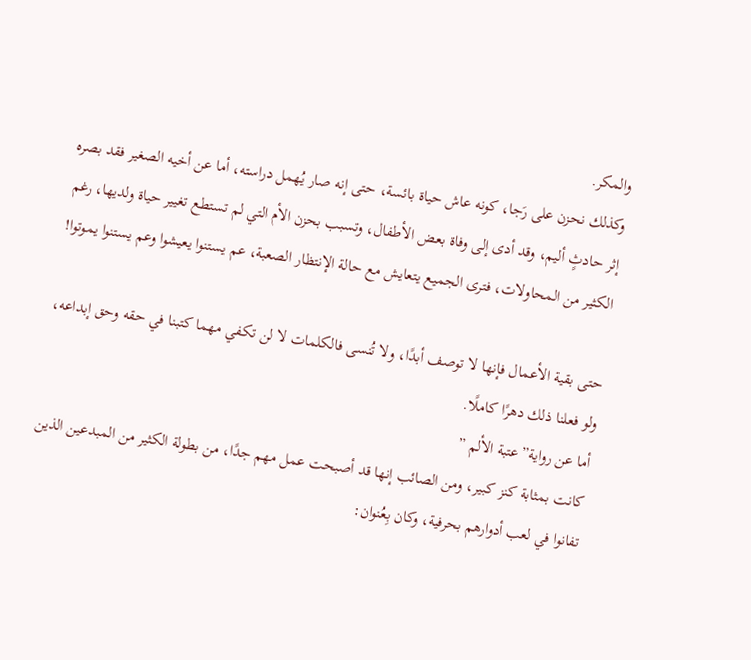والمكر.
وكذلك نحزن على رَجا، كونه عاش حياة بائسة، حتى إنه صار يُهمل دراسته، أما عن أخيه الصغير فقد بصره إثر حادثٍ أليم، وقد أدى إلى وفاة بعض الأطفال، وتسبب بحزن الأم التي لم تستطع تغيير حياة ولديها، رغم الكثير من المحاولات، فترى الجميع يتعايش مع حالة الإنتظار الصعبة، عم يستنوا يعيشوا وعم يستنوا يموتوا!

حتى بقية الأعمال فإنها لا توصف أبدًا، ولا تُنسى فالكلمات لا لن تكفي مهما كتبنا في حقه وحق إبداعه، ولو فعلنا ذلك دهرًا كاملًا.
أما عن رواية”عتبة الألم ”
كانت بمثابة كنز كبير، ومن الصائب إنها قد أصبحت عمل مهم جدًا، من بطولة الكثير من المبدعين الذين تفانوا في لعب أدوارهم بحرفية، وكان بِعُنوان: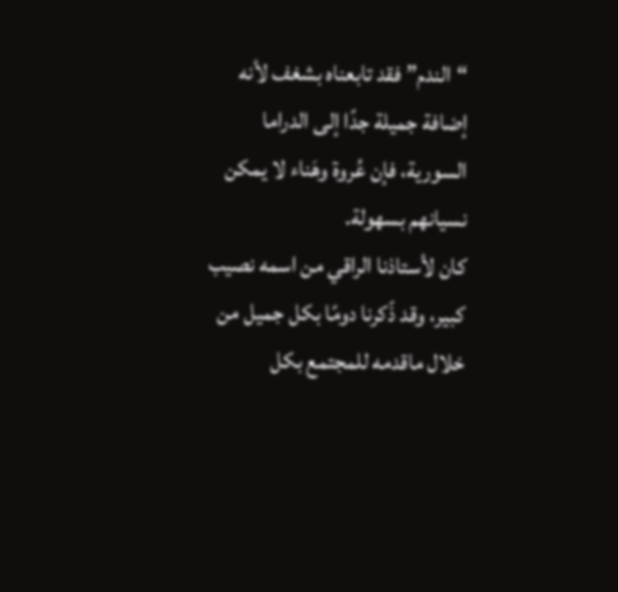“الندم” فقد تابعناه بشغف لأنه إضافة جميلة جدًا إلى الدراما السورية، فإن عُروة وهَناء لا يمكن نسيانهم بسهولة.
كان لأستاذنا الراقي من اسمه نصيب كبير، وقد ذّكرنا دومًا بكل جميل من خلال ماقدمه للمجتمع بكل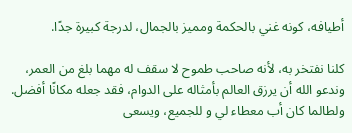أطيافه، كونه غني بالحكمة ومميز بالجمال، لدرجة كبيرة جدًا.

كلنا نفتخر به، لأنه صاحب طموح لا سقف له مهما بلغ من العمر، وندعو الله أن يرزق العالم بأمثاله على الدوام، فقد جعله مكانًا أفضل.
ولطالما كان أب معطاء لي و للجميع، ويسعى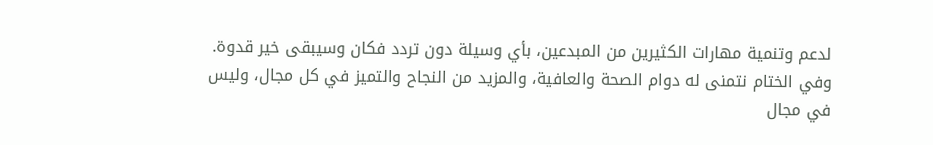لدعم وتنمية مهارات الكثيرين من المبدعين، بأي وسيلة دون تردد فكان وسيبقى خير قدوة.
وفي الختام نتمنى له دوام الصحة والعافية، والمزيد من النجاح والتميز في كل مجال، وليس في مجال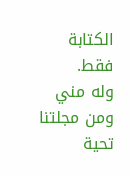الكتابة فقط.
وله مني ومن مجلتنا تحية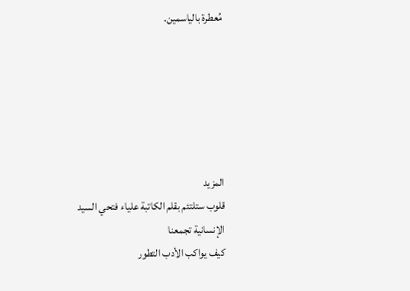مُعطرة بالياسمين.






المزيد
قلوب ستلتئم بقلم الكاتبة علياء فتحي السيد
الإنسانية تجمعنا
كيف يواكب الأدب التطور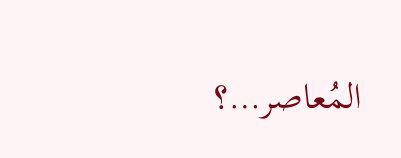المُعاصر…؟